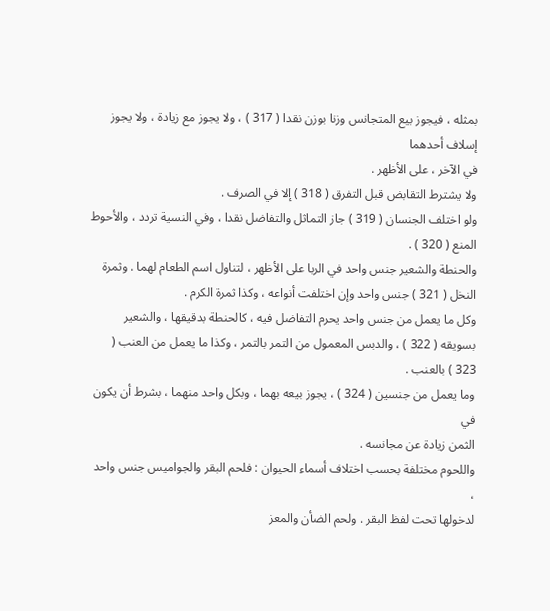بمثله ، فيجوز بيع المتجانس وزنا بوزن نقدا ( 317 ) ، ولا يجوز مع زيادة ، ولا يجوز إسلاف أحدهما
في الآخر ، على الأظهر .
ولا يشترط التقابض قبل التفرق ( 318 ) إلا في الصرف .
ولو اختلف الجنسان ( 319 ) جاز التماثل والتفاضل نقدا ، وفي النسية تردد ، والأحوط
المنع ( 320 ) .
والحنطة والشعير جنس واحد في الربا على الأظهر ، لتناول اسم الطعام لهما . وثمرة
النخل ( 321 ) جنس واحد وإن اختلفت أنواعه ، وكذا ثمرة الكرم .
وكل ما يعمل من جنس واحد يحرم التفاضل فيه ، كالحنطة بدقيقها ، والشعير
بسويقه ( 322 ) ، والدبس المعمول من التمر بالتمر ، وكذا ما يعمل من العنب ( 323 ) بالعنب .
وما يعمل من جنسين ( 324 ) ، يجوز بيعه بهما ، وبكل واحد منهما ، بشرط أن يكون في
الثمن زيادة عن مجانسه .
واللحوم مختلفة بحسب اختلاف أسماء الحيوان : فلحم البقر والجواميس جنس واحد ،
لدخولها تحت لفظ البقر . ولحم الضأن والمعز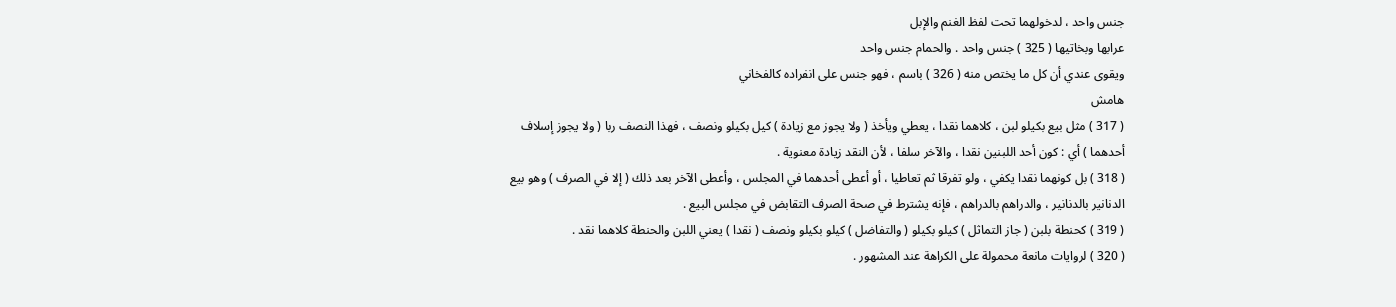جنس واحد ، لدخولهما تحت لفظ الغنم والإبل
عرابها وبخاتيها ( 325 ) جنس واحد . والحمام جنس واحد
ويقوى عندي أن كل ما يختص منه ( 326 ) باسم ، فهو جنس على انفراده كالفخاني
هامش
( 317 ) مثل بيع بكيلو لبن ، كلاهما نقدا ، يعطي ويأخذ ( ولا يجوز مع زيادة ) كيل بكيلو ونصف ، فهذا النصف ربا ( ولا يجوز إسلاف
أحدهما ) أي : كون أحد اللبنين نقدا ، والآخر سلفا ، لأن النقد زيادة معنوية .
( 318 ) بل كونهما نقدا يكفي ، ولو تفرقا ثم تعاطيا ، أو أعطى أحدهما في المجلس ، وأعطى الآخر بعد ذلك ( إلا في الصرف ) وهو بيع
الدنانير بالدنانير ، والدراهم بالدراهم ، فإنه يشترط في صحة الصرف التقابض في مجلس البيع .
( 319 ) كحنطة بلبن ( جاز التماثل ) كيلو بكيلو ( والتفاضل ) كيلو بكيلو ونصف ( نقدا ) يعني اللبن والحنطة كلاهما نقد .
( 320 ) لروايات مانعة محمولة على الكراهة عند المشهور .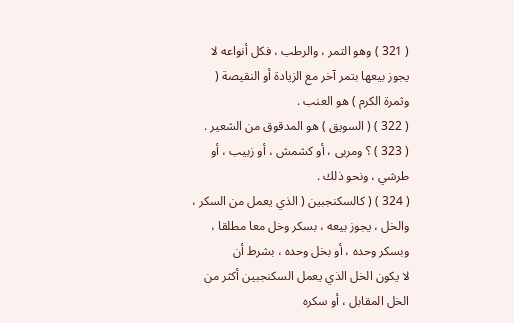( 321 ) وهو التمر ، والرطب ، فكل أنواعه لا يجوز بيعها بتمر آخر مع الزيادة أو النقيصة ( وثمرة الكرم ) هو العنب .
( 322 ) ( السويق ) هو المدقوق من الشعير .
( 323 ) ؟ ومربى ، أو كشمش ، أو زبيب ، أو طرشي ، ونحو ذلك .
( 324 ) ( كالسكنجبين ( الذي يعمل من السكر ، والخل ، يجوز بيعه ، بسكر وخل معا مطلقا ، وبسكر وحده ، أو بخل وحده ، بشرط أن
لا يكون الخل الذي يعمل السكنجبين أكثر من الخل المقابل ، أو سكره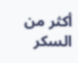أكثر من السكر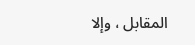المقابل ، وإلا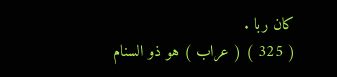كان ربا .
( 325 ) ( عراب ) هو ذو السنام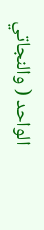الواحد ( والنجاتي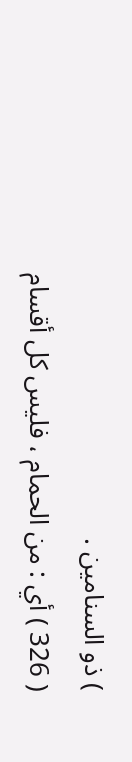) ذو السنامين .
( 326 ) أي : من الحمام ، فليس كل أقسام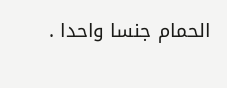الحمام جنسا واحدا .